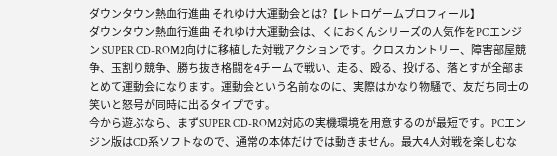ダウンタウン熱血行進曲 それゆけ大運動会とは?【レトロゲームプロフィール】
ダウンタウン熱血行進曲 それゆけ大運動会は、くにおくんシリーズの人気作をPCエンジン SUPER CD-ROM2向けに移植した対戦アクションです。クロスカントリー、障害部屋競争、玉割り競争、勝ち抜き格闘を4チームで戦い、走る、殴る、投げる、落とすが全部まとめて運動会になります。運動会という名前なのに、実際はかなり物騒で、友だち同士の笑いと怒号が同時に出るタイプです。
今から遊ぶなら、まずSUPER CD-ROM2対応の実機環境を用意するのが最短です。PCエンジン版はCD系ソフトなので、通常の本体だけでは動きません。最大4人対戦を楽しむな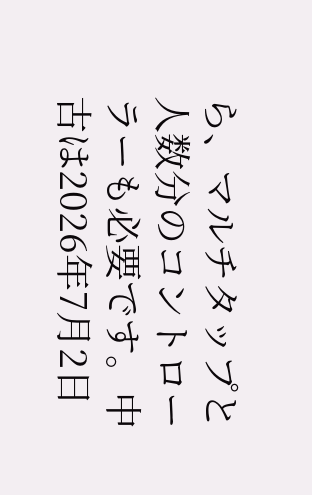ら、マルチタップと人数分のコントローラーも必要です。中古は2026年7月2日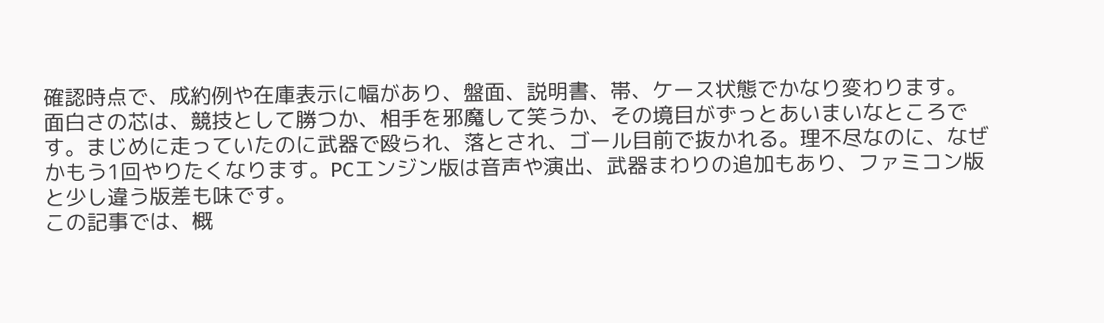確認時点で、成約例や在庫表示に幅があり、盤面、説明書、帯、ケース状態でかなり変わります。
面白さの芯は、競技として勝つか、相手を邪魔して笑うか、その境目がずっとあいまいなところです。まじめに走っていたのに武器で殴られ、落とされ、ゴール目前で抜かれる。理不尽なのに、なぜかもう1回やりたくなります。PCエンジン版は音声や演出、武器まわりの追加もあり、ファミコン版と少し違う版差も味です。
この記事では、概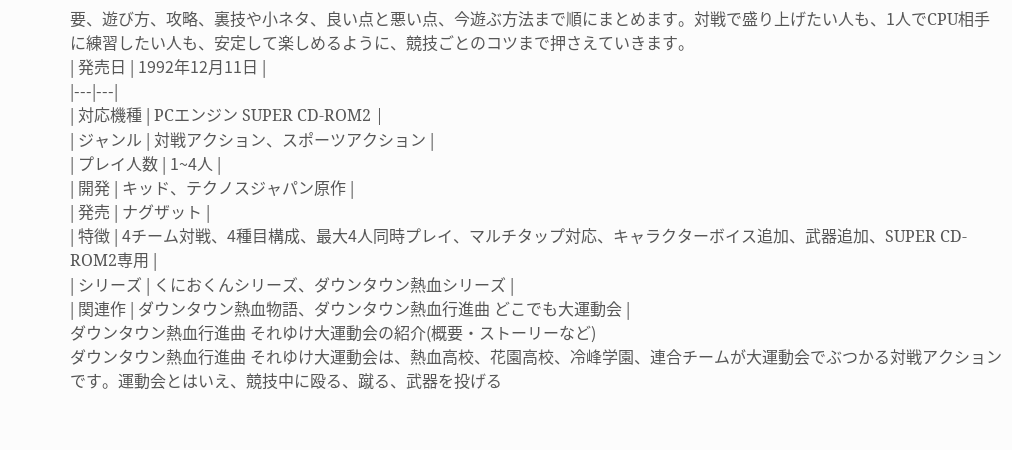要、遊び方、攻略、裏技や小ネタ、良い点と悪い点、今遊ぶ方法まで順にまとめます。対戦で盛り上げたい人も、1人でCPU相手に練習したい人も、安定して楽しめるように、競技ごとのコツまで押さえていきます。
| 発売日 | 1992年12月11日 |
|---|---|
| 対応機種 | PCエンジン SUPER CD-ROM2 |
| ジャンル | 対戦アクション、スポーツアクション |
| プレイ人数 | 1~4人 |
| 開発 | キッド、テクノスジャパン原作 |
| 発売 | ナグザット |
| 特徴 | 4チーム対戦、4種目構成、最大4人同時プレイ、マルチタップ対応、キャラクターボイス追加、武器追加、SUPER CD-ROM2専用 |
| シリーズ | くにおくんシリーズ、ダウンタウン熱血シリーズ |
| 関連作 | ダウンタウン熱血物語、ダウンタウン熱血行進曲 どこでも大運動会 |
ダウンタウン熱血行進曲 それゆけ大運動会の紹介(概要・ストーリーなど)
ダウンタウン熱血行進曲 それゆけ大運動会は、熱血高校、花園高校、冷峰学園、連合チームが大運動会でぶつかる対戦アクションです。運動会とはいえ、競技中に殴る、蹴る、武器を投げる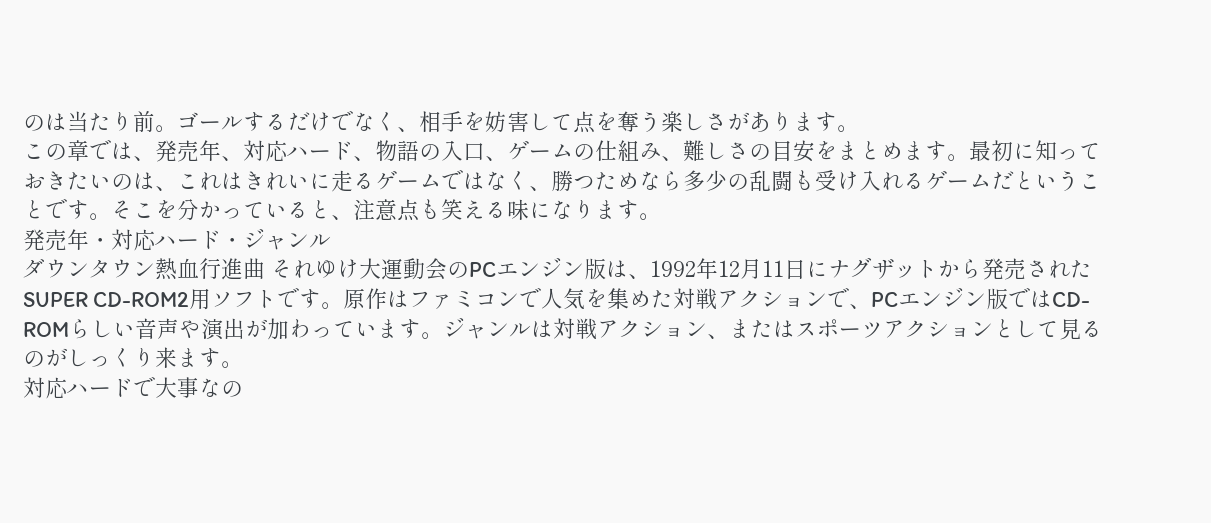のは当たり前。ゴールするだけでなく、相手を妨害して点を奪う楽しさがあります。
この章では、発売年、対応ハード、物語の入口、ゲームの仕組み、難しさの目安をまとめます。最初に知っておきたいのは、これはきれいに走るゲームではなく、勝つためなら多少の乱闘も受け入れるゲームだということです。そこを分かっていると、注意点も笑える味になります。
発売年・対応ハード・ジャンル
ダウンタウン熱血行進曲 それゆけ大運動会のPCエンジン版は、1992年12月11日にナグザットから発売されたSUPER CD-ROM2用ソフトです。原作はファミコンで人気を集めた対戦アクションで、PCエンジン版ではCD-ROMらしい音声や演出が加わっています。ジャンルは対戦アクション、またはスポーツアクションとして見るのがしっくり来ます。
対応ハードで大事なの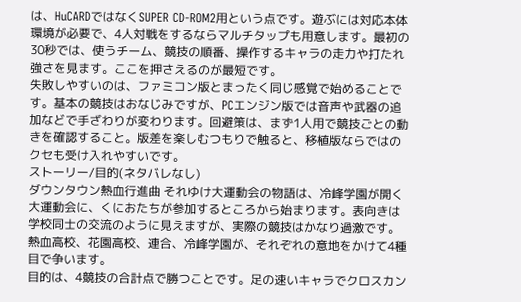は、HuCARDではなくSUPER CD-ROM2用という点です。遊ぶには対応本体環境が必要で、4人対戦をするならマルチタップも用意します。最初の30秒では、使うチーム、競技の順番、操作するキャラの走力や打たれ強さを見ます。ここを押さえるのが最短です。
失敗しやすいのは、ファミコン版とまったく同じ感覚で始めることです。基本の競技はおなじみですが、PCエンジン版では音声や武器の追加などで手ざわりが変わります。回避策は、まず1人用で競技ごとの動きを確認すること。版差を楽しむつもりで触ると、移植版ならではのクセも受け入れやすいです。
ストーリー/目的(ネタバレなし)
ダウンタウン熱血行進曲 それゆけ大運動会の物語は、冷峰学園が開く大運動会に、くにおたちが参加するところから始まります。表向きは学校同士の交流のように見えますが、実際の競技はかなり過激です。熱血高校、花園高校、連合、冷峰学園が、それぞれの意地をかけて4種目で争います。
目的は、4競技の合計点で勝つことです。足の速いキャラでクロスカン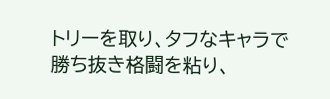トリーを取り、タフなキャラで勝ち抜き格闘を粘り、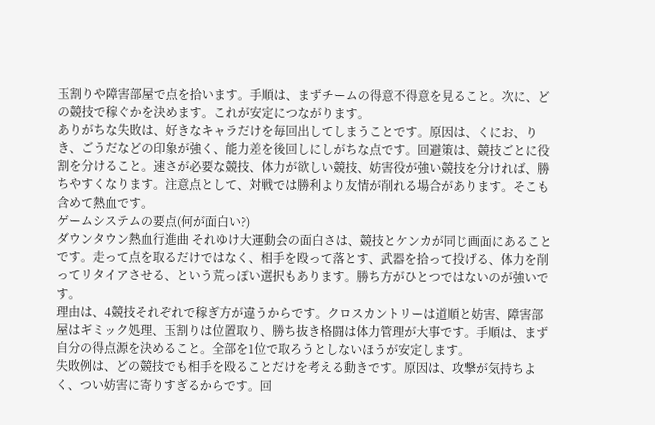玉割りや障害部屋で点を拾います。手順は、まずチームの得意不得意を見ること。次に、どの競技で稼ぐかを決めます。これが安定につながります。
ありがちな失敗は、好きなキャラだけを毎回出してしまうことです。原因は、くにお、りき、ごうだなどの印象が強く、能力差を後回しにしがちな点です。回避策は、競技ごとに役割を分けること。速さが必要な競技、体力が欲しい競技、妨害役が強い競技を分ければ、勝ちやすくなります。注意点として、対戦では勝利より友情が削れる場合があります。そこも含めて熱血です。
ゲームシステムの要点(何が面白い?)
ダウンタウン熱血行進曲 それゆけ大運動会の面白さは、競技とケンカが同じ画面にあることです。走って点を取るだけではなく、相手を殴って落とす、武器を拾って投げる、体力を削ってリタイアさせる、という荒っぽい選択もあります。勝ち方がひとつではないのが強いです。
理由は、4競技それぞれで稼ぎ方が違うからです。クロスカントリーは道順と妨害、障害部屋はギミック処理、玉割りは位置取り、勝ち抜き格闘は体力管理が大事です。手順は、まず自分の得点源を決めること。全部を1位で取ろうとしないほうが安定します。
失敗例は、どの競技でも相手を殴ることだけを考える動きです。原因は、攻撃が気持ちよく、つい妨害に寄りすぎるからです。回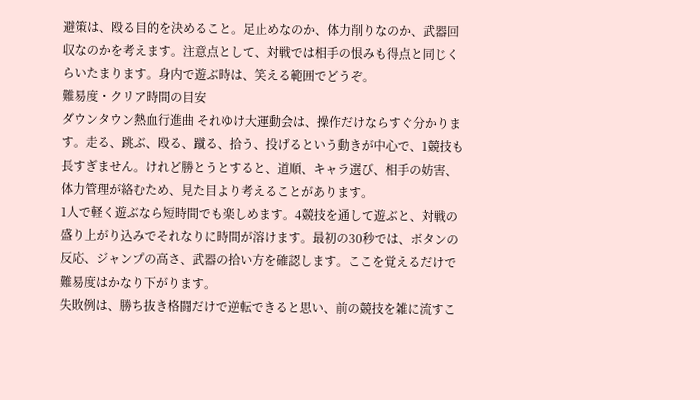避策は、殴る目的を決めること。足止めなのか、体力削りなのか、武器回収なのかを考えます。注意点として、対戦では相手の恨みも得点と同じくらいたまります。身内で遊ぶ時は、笑える範囲でどうぞ。
難易度・クリア時間の目安
ダウンタウン熱血行進曲 それゆけ大運動会は、操作だけならすぐ分かります。走る、跳ぶ、殴る、蹴る、拾う、投げるという動きが中心で、1競技も長すぎません。けれど勝とうとすると、道順、キャラ選び、相手の妨害、体力管理が絡むため、見た目より考えることがあります。
1人で軽く遊ぶなら短時間でも楽しめます。4競技を通して遊ぶと、対戦の盛り上がり込みでそれなりに時間が溶けます。最初の30秒では、ボタンの反応、ジャンプの高さ、武器の拾い方を確認します。ここを覚えるだけで難易度はかなり下がります。
失敗例は、勝ち抜き格闘だけで逆転できると思い、前の競技を雑に流すこ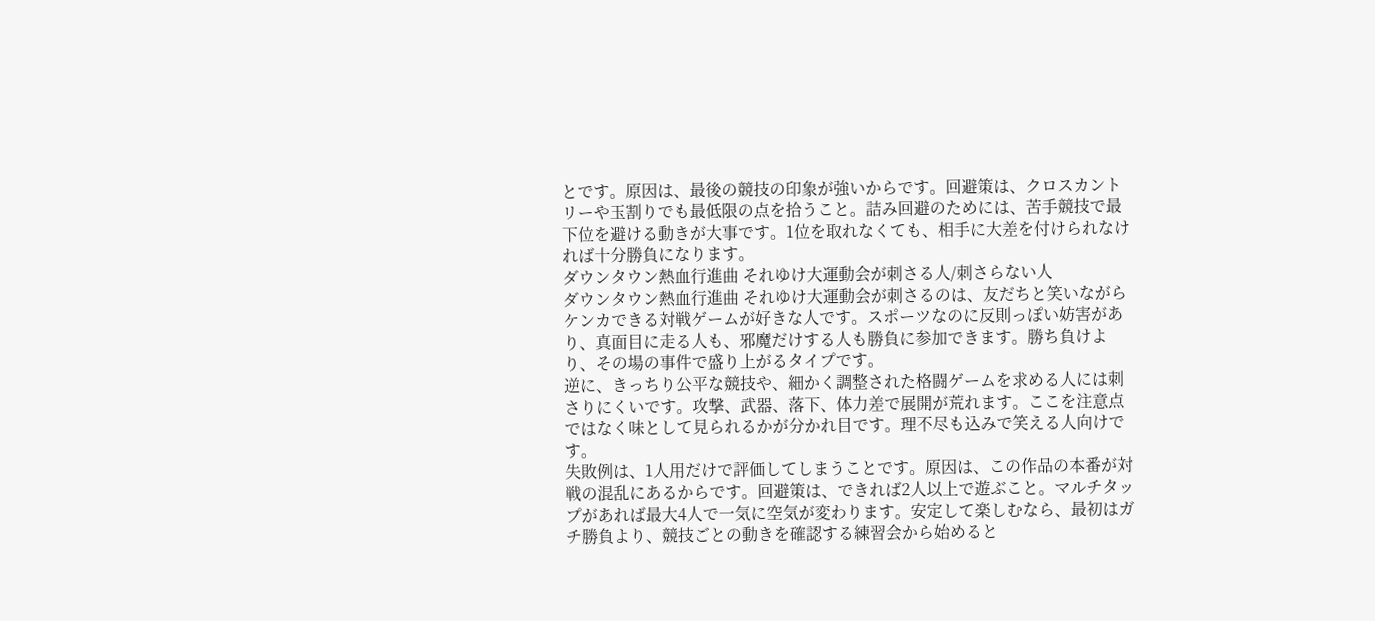とです。原因は、最後の競技の印象が強いからです。回避策は、クロスカントリーや玉割りでも最低限の点を拾うこと。詰み回避のためには、苦手競技で最下位を避ける動きが大事です。1位を取れなくても、相手に大差を付けられなければ十分勝負になります。
ダウンタウン熱血行進曲 それゆけ大運動会が刺さる人/刺さらない人
ダウンタウン熱血行進曲 それゆけ大運動会が刺さるのは、友だちと笑いながらケンカできる対戦ゲームが好きな人です。スポーツなのに反則っぽい妨害があり、真面目に走る人も、邪魔だけする人も勝負に参加できます。勝ち負けより、その場の事件で盛り上がるタイプです。
逆に、きっちり公平な競技や、細かく調整された格闘ゲームを求める人には刺さりにくいです。攻撃、武器、落下、体力差で展開が荒れます。ここを注意点ではなく味として見られるかが分かれ目です。理不尽も込みで笑える人向けです。
失敗例は、1人用だけで評価してしまうことです。原因は、この作品の本番が対戦の混乱にあるからです。回避策は、できれば2人以上で遊ぶこと。マルチタップがあれば最大4人で一気に空気が変わります。安定して楽しむなら、最初はガチ勝負より、競技ごとの動きを確認する練習会から始めると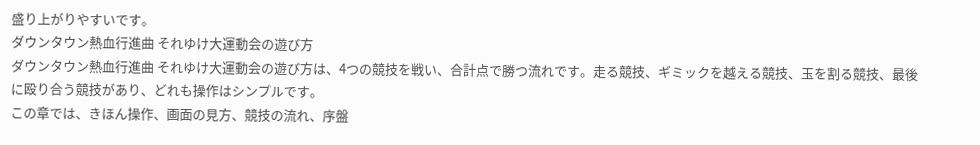盛り上がりやすいです。
ダウンタウン熱血行進曲 それゆけ大運動会の遊び方
ダウンタウン熱血行進曲 それゆけ大運動会の遊び方は、4つの競技を戦い、合計点で勝つ流れです。走る競技、ギミックを越える競技、玉を割る競技、最後に殴り合う競技があり、どれも操作はシンプルです。
この章では、きほん操作、画面の見方、競技の流れ、序盤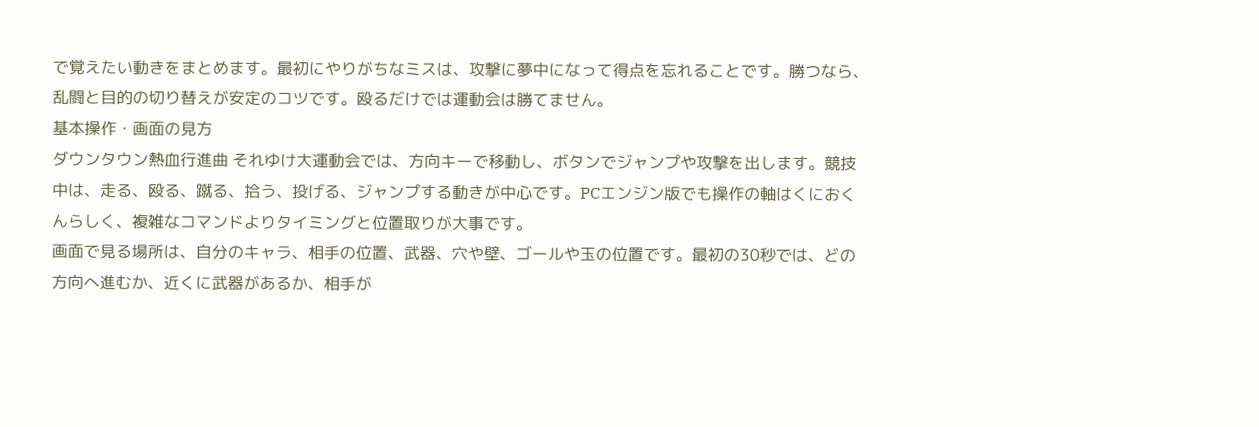で覚えたい動きをまとめます。最初にやりがちなミスは、攻撃に夢中になって得点を忘れることです。勝つなら、乱闘と目的の切り替えが安定のコツです。殴るだけでは運動会は勝てません。
基本操作・画面の見方
ダウンタウン熱血行進曲 それゆけ大運動会では、方向キーで移動し、ボタンでジャンプや攻撃を出します。競技中は、走る、殴る、蹴る、拾う、投げる、ジャンプする動きが中心です。PCエンジン版でも操作の軸はくにおくんらしく、複雑なコマンドよりタイミングと位置取りが大事です。
画面で見る場所は、自分のキャラ、相手の位置、武器、穴や壁、ゴールや玉の位置です。最初の30秒では、どの方向へ進むか、近くに武器があるか、相手が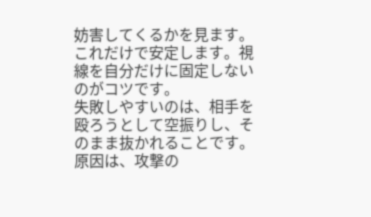妨害してくるかを見ます。これだけで安定します。視線を自分だけに固定しないのがコツです。
失敗しやすいのは、相手を殴ろうとして空振りし、そのまま抜かれることです。原因は、攻撃の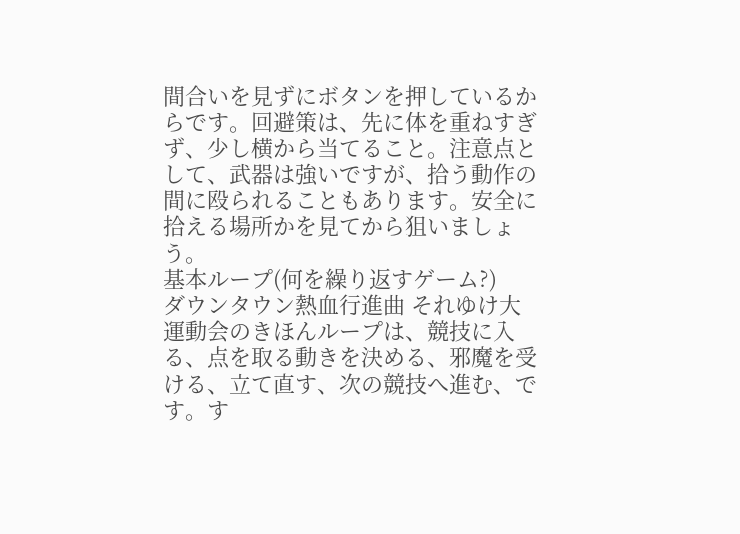間合いを見ずにボタンを押しているからです。回避策は、先に体を重ねすぎず、少し横から当てること。注意点として、武器は強いですが、拾う動作の間に殴られることもあります。安全に拾える場所かを見てから狙いましょう。
基本ループ(何を繰り返すゲーム?)
ダウンタウン熱血行進曲 それゆけ大運動会のきほんループは、競技に入る、点を取る動きを決める、邪魔を受ける、立て直す、次の競技へ進む、です。す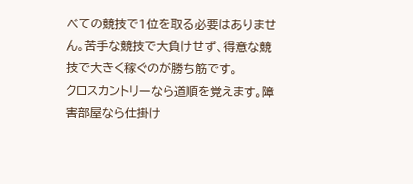べての競技で1位を取る必要はありません。苦手な競技で大負けせず、得意な競技で大きく稼ぐのが勝ち筋です。
クロスカントリーなら道順を覚えます。障害部屋なら仕掛け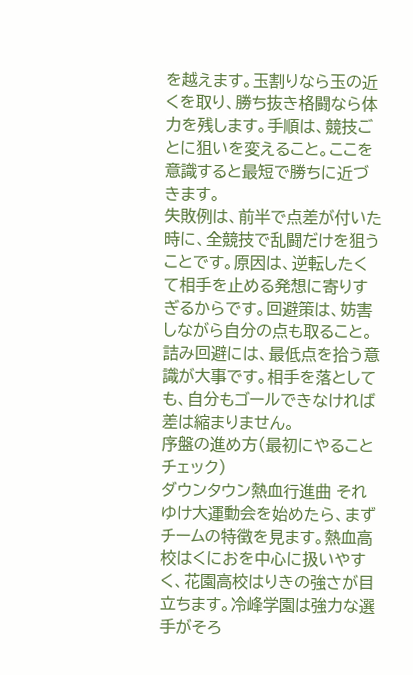を越えます。玉割りなら玉の近くを取り、勝ち抜き格闘なら体力を残します。手順は、競技ごとに狙いを変えること。ここを意識すると最短で勝ちに近づきます。
失敗例は、前半で点差が付いた時に、全競技で乱闘だけを狙うことです。原因は、逆転したくて相手を止める発想に寄りすぎるからです。回避策は、妨害しながら自分の点も取ること。詰み回避には、最低点を拾う意識が大事です。相手を落としても、自分もゴールできなければ差は縮まりません。
序盤の進め方(最初にやることチェック)
ダウンタウン熱血行進曲 それゆけ大運動会を始めたら、まずチームの特徴を見ます。熱血高校はくにおを中心に扱いやすく、花園高校はりきの強さが目立ちます。冷峰学園は強力な選手がそろ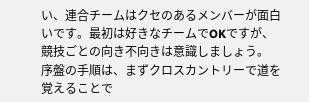い、連合チームはクセのあるメンバーが面白いです。最初は好きなチームでOKですが、競技ごとの向き不向きは意識しましょう。
序盤の手順は、まずクロスカントリーで道を覚えることで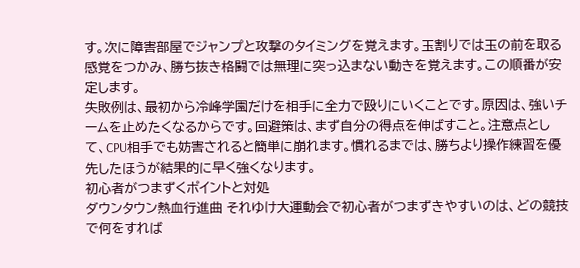す。次に障害部屋でジャンプと攻撃のタイミングを覚えます。玉割りでは玉の前を取る感覚をつかみ、勝ち抜き格闘では無理に突っ込まない動きを覚えます。この順番が安定します。
失敗例は、最初から冷峰学園だけを相手に全力で殴りにいくことです。原因は、強いチームを止めたくなるからです。回避策は、まず自分の得点を伸ばすこと。注意点として、CPU相手でも妨害されると簡単に崩れます。慣れるまでは、勝ちより操作練習を優先したほうが結果的に早く強くなります。
初心者がつまずくポイントと対処
ダウンタウン熱血行進曲 それゆけ大運動会で初心者がつまずきやすいのは、どの競技で何をすれば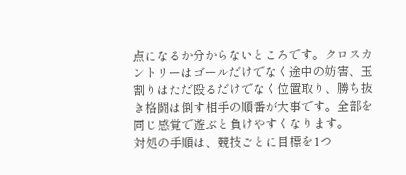点になるか分からないところです。クロスカントリーはゴールだけでなく途中の妨害、玉割りはただ殴るだけでなく位置取り、勝ち抜き格闘は倒す相手の順番が大事です。全部を同じ感覚で遊ぶと負けやすくなります。
対処の手順は、競技ごとに目標を1つ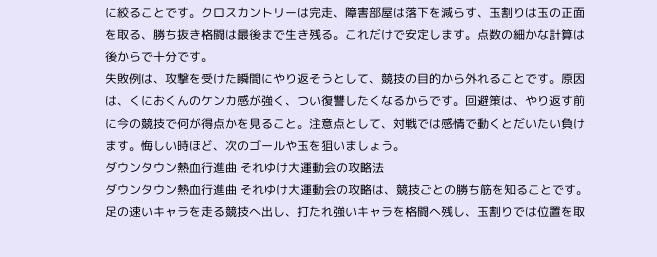に絞ることです。クロスカントリーは完走、障害部屋は落下を減らす、玉割りは玉の正面を取る、勝ち抜き格闘は最後まで生き残る。これだけで安定します。点数の細かな計算は後からで十分です。
失敗例は、攻撃を受けた瞬間にやり返そうとして、競技の目的から外れることです。原因は、くにおくんのケンカ感が強く、つい復讐したくなるからです。回避策は、やり返す前に今の競技で何が得点かを見ること。注意点として、対戦では感情で動くとだいたい負けます。悔しい時ほど、次のゴールや玉を狙いましょう。
ダウンタウン熱血行進曲 それゆけ大運動会の攻略法
ダウンタウン熱血行進曲 それゆけ大運動会の攻略は、競技ごとの勝ち筋を知ることです。足の速いキャラを走る競技へ出し、打たれ強いキャラを格闘へ残し、玉割りでは位置を取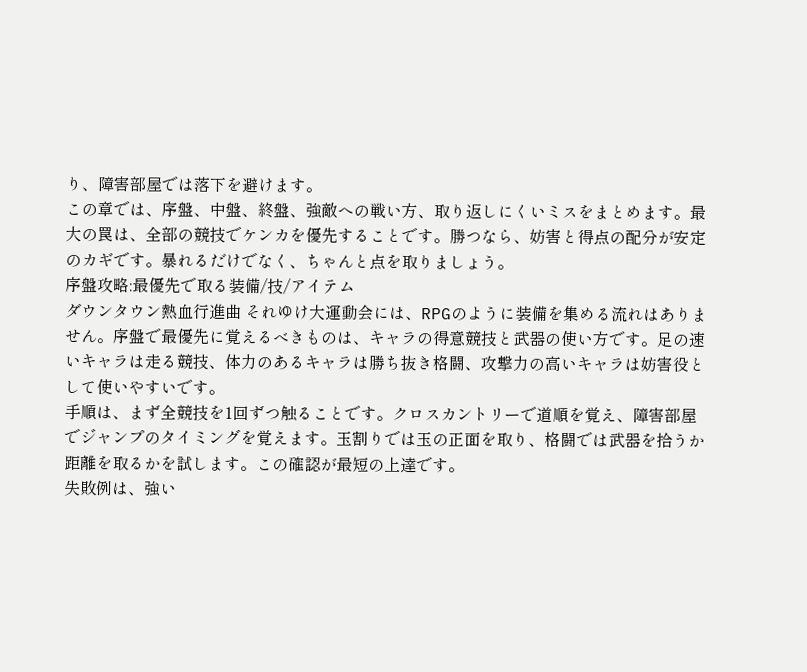り、障害部屋では落下を避けます。
この章では、序盤、中盤、終盤、強敵への戦い方、取り返しにくいミスをまとめます。最大の罠は、全部の競技でケンカを優先することです。勝つなら、妨害と得点の配分が安定のカギです。暴れるだけでなく、ちゃんと点を取りましょう。
序盤攻略:最優先で取る装備/技/アイテム
ダウンタウン熱血行進曲 それゆけ大運動会には、RPGのように装備を集める流れはありません。序盤で最優先に覚えるべきものは、キャラの得意競技と武器の使い方です。足の速いキャラは走る競技、体力のあるキャラは勝ち抜き格闘、攻撃力の高いキャラは妨害役として使いやすいです。
手順は、まず全競技を1回ずつ触ることです。クロスカントリーで道順を覚え、障害部屋でジャンプのタイミングを覚えます。玉割りでは玉の正面を取り、格闘では武器を拾うか距離を取るかを試します。この確認が最短の上達です。
失敗例は、強い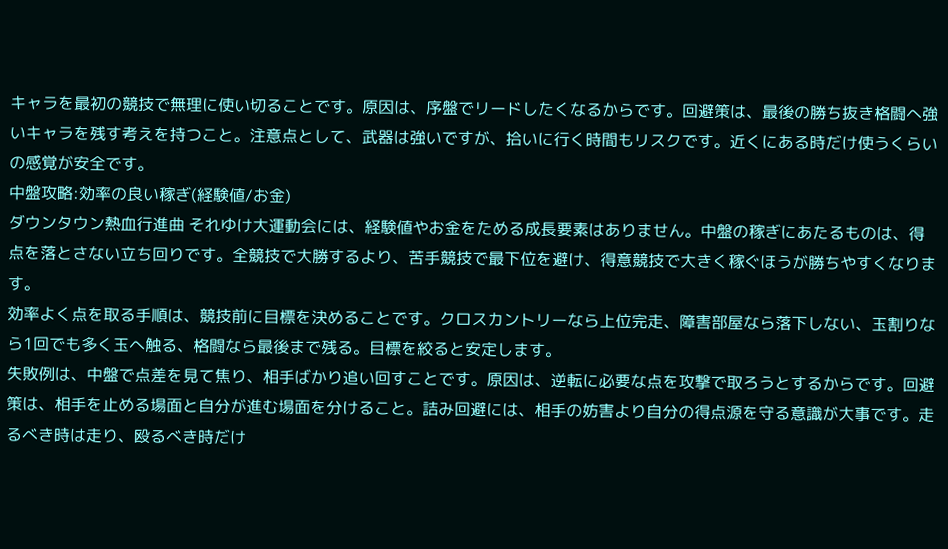キャラを最初の競技で無理に使い切ることです。原因は、序盤でリードしたくなるからです。回避策は、最後の勝ち抜き格闘へ強いキャラを残す考えを持つこと。注意点として、武器は強いですが、拾いに行く時間もリスクです。近くにある時だけ使うくらいの感覚が安全です。
中盤攻略:効率の良い稼ぎ(経験値/お金)
ダウンタウン熱血行進曲 それゆけ大運動会には、経験値やお金をためる成長要素はありません。中盤の稼ぎにあたるものは、得点を落とさない立ち回りです。全競技で大勝するより、苦手競技で最下位を避け、得意競技で大きく稼ぐほうが勝ちやすくなります。
効率よく点を取る手順は、競技前に目標を決めることです。クロスカントリーなら上位完走、障害部屋なら落下しない、玉割りなら1回でも多く玉へ触る、格闘なら最後まで残る。目標を絞ると安定します。
失敗例は、中盤で点差を見て焦り、相手ばかり追い回すことです。原因は、逆転に必要な点を攻撃で取ろうとするからです。回避策は、相手を止める場面と自分が進む場面を分けること。詰み回避には、相手の妨害より自分の得点源を守る意識が大事です。走るべき時は走り、殴るべき時だけ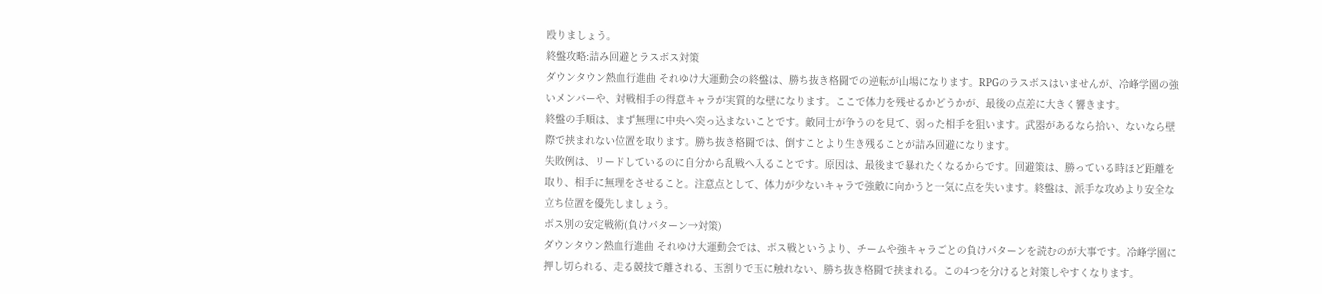殴りましょう。
終盤攻略:詰み回避とラスボス対策
ダウンタウン熱血行進曲 それゆけ大運動会の終盤は、勝ち抜き格闘での逆転が山場になります。RPGのラスボスはいませんが、冷峰学園の強いメンバーや、対戦相手の得意キャラが実質的な壁になります。ここで体力を残せるかどうかが、最後の点差に大きく響きます。
終盤の手順は、まず無理に中央へ突っ込まないことです。敵同士が争うのを見て、弱った相手を狙います。武器があるなら拾い、ないなら壁際で挟まれない位置を取ります。勝ち抜き格闘では、倒すことより生き残ることが詰み回避になります。
失敗例は、リードしているのに自分から乱戦へ入ることです。原因は、最後まで暴れたくなるからです。回避策は、勝っている時ほど距離を取り、相手に無理をさせること。注意点として、体力が少ないキャラで強敵に向かうと一気に点を失います。終盤は、派手な攻めより安全な立ち位置を優先しましょう。
ボス別の安定戦術(負けパターン→対策)
ダウンタウン熱血行進曲 それゆけ大運動会では、ボス戦というより、チームや強キャラごとの負けパターンを読むのが大事です。冷峰学園に押し切られる、走る競技で離される、玉割りで玉に触れない、勝ち抜き格闘で挟まれる。この4つを分けると対策しやすくなります。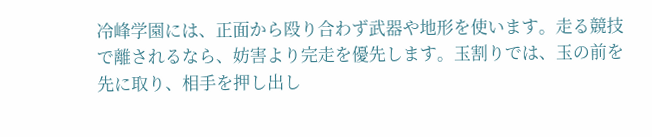冷峰学園には、正面から殴り合わず武器や地形を使います。走る競技で離されるなら、妨害より完走を優先します。玉割りでは、玉の前を先に取り、相手を押し出し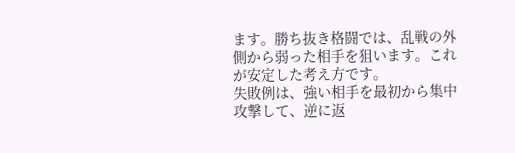ます。勝ち抜き格闘では、乱戦の外側から弱った相手を狙います。これが安定した考え方です。
失敗例は、強い相手を最初から集中攻撃して、逆に返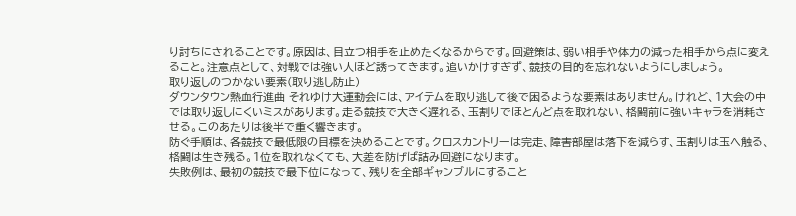り討ちにされることです。原因は、目立つ相手を止めたくなるからです。回避策は、弱い相手や体力の減った相手から点に変えること。注意点として、対戦では強い人ほど誘ってきます。追いかけすぎず、競技の目的を忘れないようにしましょう。
取り返しのつかない要素(取り逃し防止)
ダウンタウン熱血行進曲 それゆけ大運動会には、アイテムを取り逃して後で困るような要素はありません。けれど、1大会の中では取り返しにくいミスがあります。走る競技で大きく遅れる、玉割りでほとんど点を取れない、格闘前に強いキャラを消耗させる。このあたりは後半で重く響きます。
防ぐ手順は、各競技で最低限の目標を決めることです。クロスカントリーは完走、障害部屋は落下を減らす、玉割りは玉へ触る、格闘は生き残る。1位を取れなくても、大差を防げば詰み回避になります。
失敗例は、最初の競技で最下位になって、残りを全部ギャンブルにすること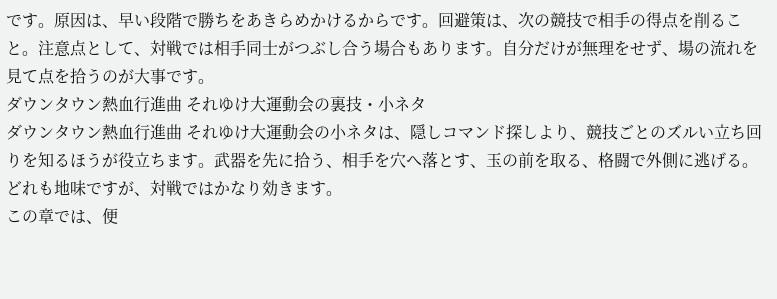です。原因は、早い段階で勝ちをあきらめかけるからです。回避策は、次の競技で相手の得点を削ること。注意点として、対戦では相手同士がつぶし合う場合もあります。自分だけが無理をせず、場の流れを見て点を拾うのが大事です。
ダウンタウン熱血行進曲 それゆけ大運動会の裏技・小ネタ
ダウンタウン熱血行進曲 それゆけ大運動会の小ネタは、隠しコマンド探しより、競技ごとのズルい立ち回りを知るほうが役立ちます。武器を先に拾う、相手を穴へ落とす、玉の前を取る、格闘で外側に逃げる。どれも地味ですが、対戦ではかなり効きます。
この章では、便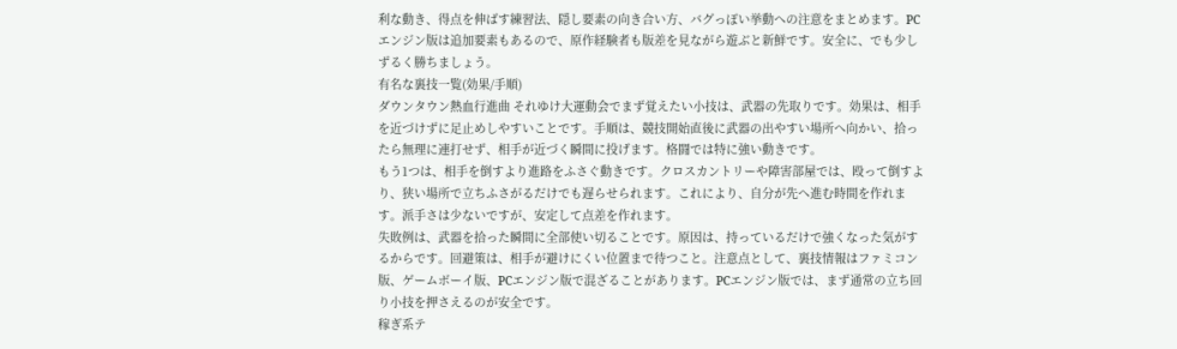利な動き、得点を伸ばす練習法、隠し要素の向き合い方、バグっぽい挙動への注意をまとめます。PCエンジン版は追加要素もあるので、原作経験者も版差を見ながら遊ぶと新鮮です。安全に、でも少しずるく勝ちましょう。
有名な裏技一覧(効果/手順)
ダウンタウン熱血行進曲 それゆけ大運動会でまず覚えたい小技は、武器の先取りです。効果は、相手を近づけずに足止めしやすいことです。手順は、競技開始直後に武器の出やすい場所へ向かい、拾ったら無理に連打せず、相手が近づく瞬間に投げます。格闘では特に強い動きです。
もう1つは、相手を倒すより進路をふさぐ動きです。クロスカントリーや障害部屋では、殴って倒すより、狭い場所で立ちふさがるだけでも遅らせられます。これにより、自分が先へ進む時間を作れます。派手さは少ないですが、安定して点差を作れます。
失敗例は、武器を拾った瞬間に全部使い切ることです。原因は、持っているだけで強くなった気がするからです。回避策は、相手が避けにくい位置まで待つこと。注意点として、裏技情報はファミコン版、ゲームボーイ版、PCエンジン版で混ざることがあります。PCエンジン版では、まず通常の立ち回り小技を押さえるのが安全です。
稼ぎ系テ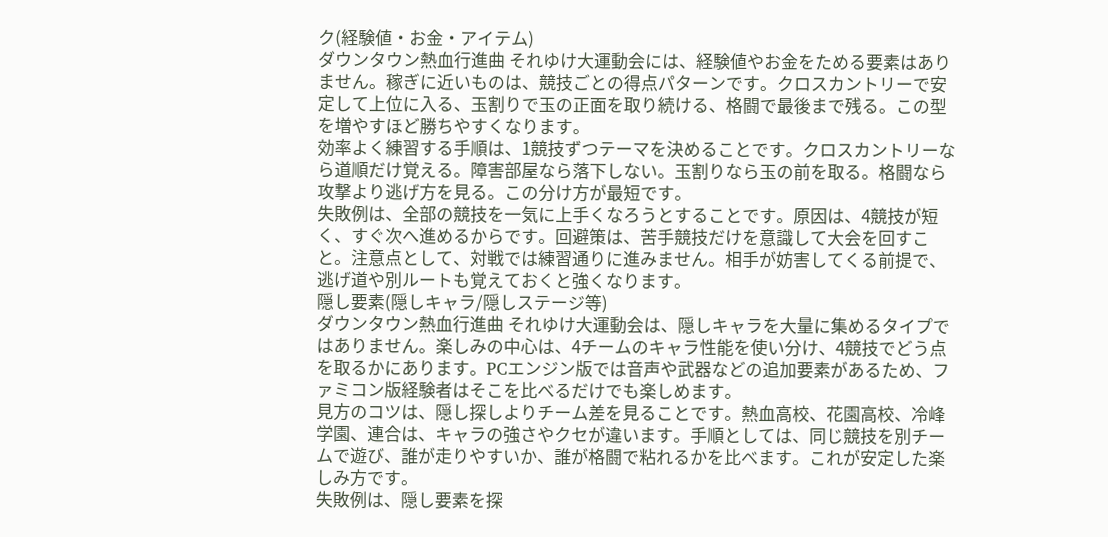ク(経験値・お金・アイテム)
ダウンタウン熱血行進曲 それゆけ大運動会には、経験値やお金をためる要素はありません。稼ぎに近いものは、競技ごとの得点パターンです。クロスカントリーで安定して上位に入る、玉割りで玉の正面を取り続ける、格闘で最後まで残る。この型を増やすほど勝ちやすくなります。
効率よく練習する手順は、1競技ずつテーマを決めることです。クロスカントリーなら道順だけ覚える。障害部屋なら落下しない。玉割りなら玉の前を取る。格闘なら攻撃より逃げ方を見る。この分け方が最短です。
失敗例は、全部の競技を一気に上手くなろうとすることです。原因は、4競技が短く、すぐ次へ進めるからです。回避策は、苦手競技だけを意識して大会を回すこと。注意点として、対戦では練習通りに進みません。相手が妨害してくる前提で、逃げ道や別ルートも覚えておくと強くなります。
隠し要素(隠しキャラ/隠しステージ等)
ダウンタウン熱血行進曲 それゆけ大運動会は、隠しキャラを大量に集めるタイプではありません。楽しみの中心は、4チームのキャラ性能を使い分け、4競技でどう点を取るかにあります。PCエンジン版では音声や武器などの追加要素があるため、ファミコン版経験者はそこを比べるだけでも楽しめます。
見方のコツは、隠し探しよりチーム差を見ることです。熱血高校、花園高校、冷峰学園、連合は、キャラの強さやクセが違います。手順としては、同じ競技を別チームで遊び、誰が走りやすいか、誰が格闘で粘れるかを比べます。これが安定した楽しみ方です。
失敗例は、隠し要素を探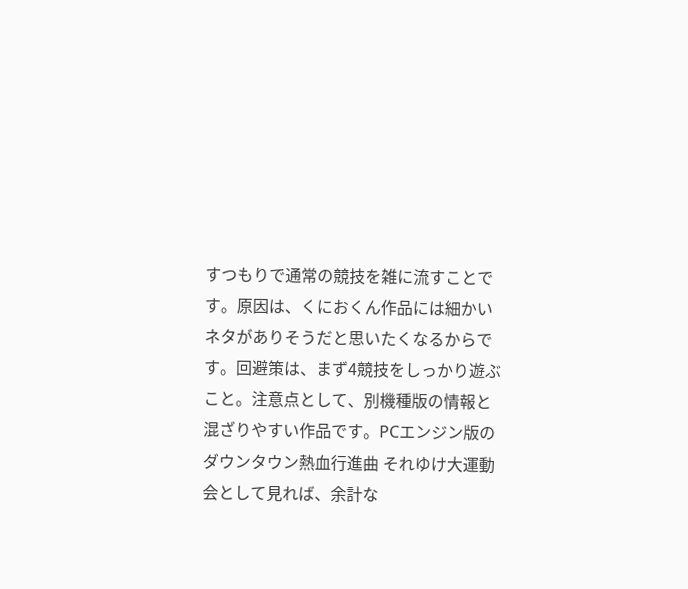すつもりで通常の競技を雑に流すことです。原因は、くにおくん作品には細かいネタがありそうだと思いたくなるからです。回避策は、まず4競技をしっかり遊ぶこと。注意点として、別機種版の情報と混ざりやすい作品です。PCエンジン版のダウンタウン熱血行進曲 それゆけ大運動会として見れば、余計な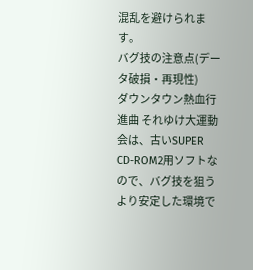混乱を避けられます。
バグ技の注意点(データ破損・再現性)
ダウンタウン熱血行進曲 それゆけ大運動会は、古いSUPER CD-ROM2用ソフトなので、バグ技を狙うより安定した環境で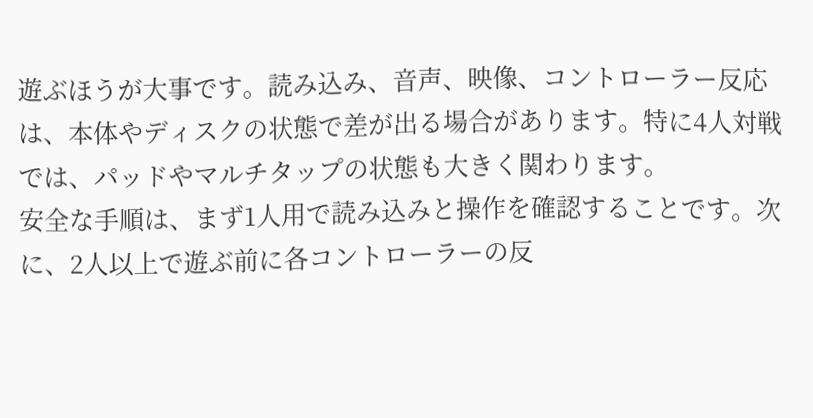遊ぶほうが大事です。読み込み、音声、映像、コントローラー反応は、本体やディスクの状態で差が出る場合があります。特に4人対戦では、パッドやマルチタップの状態も大きく関わります。
安全な手順は、まず1人用で読み込みと操作を確認することです。次に、2人以上で遊ぶ前に各コントローラーの反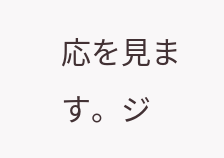応を見ます。ジ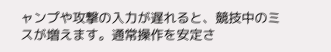ャンプや攻撃の入力が遅れると、競技中のミスが増えます。通常操作を安定さ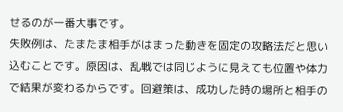せるのが一番大事です。
失敗例は、たまたま相手がはまった動きを固定の攻略法だと思い込むことです。原因は、乱戦では同じように見えても位置や体力で結果が変わるからです。回避策は、成功した時の場所と相手の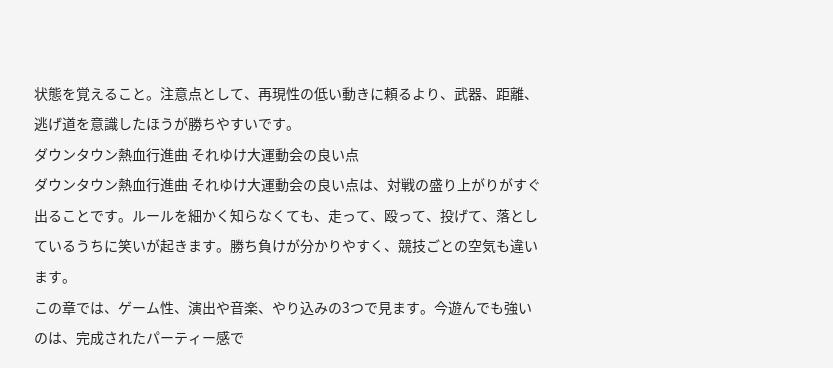状態を覚えること。注意点として、再現性の低い動きに頼るより、武器、距離、逃げ道を意識したほうが勝ちやすいです。
ダウンタウン熱血行進曲 それゆけ大運動会の良い点
ダウンタウン熱血行進曲 それゆけ大運動会の良い点は、対戦の盛り上がりがすぐ出ることです。ルールを細かく知らなくても、走って、殴って、投げて、落としているうちに笑いが起きます。勝ち負けが分かりやすく、競技ごとの空気も違います。
この章では、ゲーム性、演出や音楽、やり込みの3つで見ます。今遊んでも強いのは、完成されたパーティー感で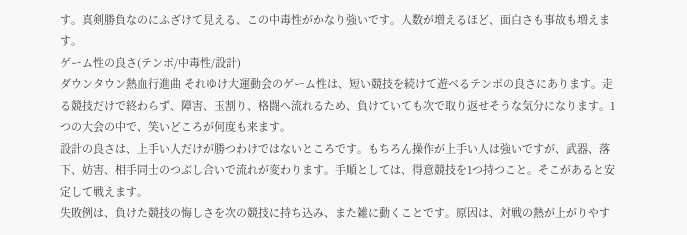す。真剣勝負なのにふざけて見える、この中毒性がかなり強いです。人数が増えるほど、面白さも事故も増えます。
ゲーム性の良さ(テンポ/中毒性/設計)
ダウンタウン熱血行進曲 それゆけ大運動会のゲーム性は、短い競技を続けて遊べるテンポの良さにあります。走る競技だけで終わらず、障害、玉割り、格闘へ流れるため、負けていても次で取り返せそうな気分になります。1つの大会の中で、笑いどころが何度も来ます。
設計の良さは、上手い人だけが勝つわけではないところです。もちろん操作が上手い人は強いですが、武器、落下、妨害、相手同士のつぶし合いで流れが変わります。手順としては、得意競技を1つ持つこと。そこがあると安定して戦えます。
失敗例は、負けた競技の悔しさを次の競技に持ち込み、また雑に動くことです。原因は、対戦の熱が上がりやす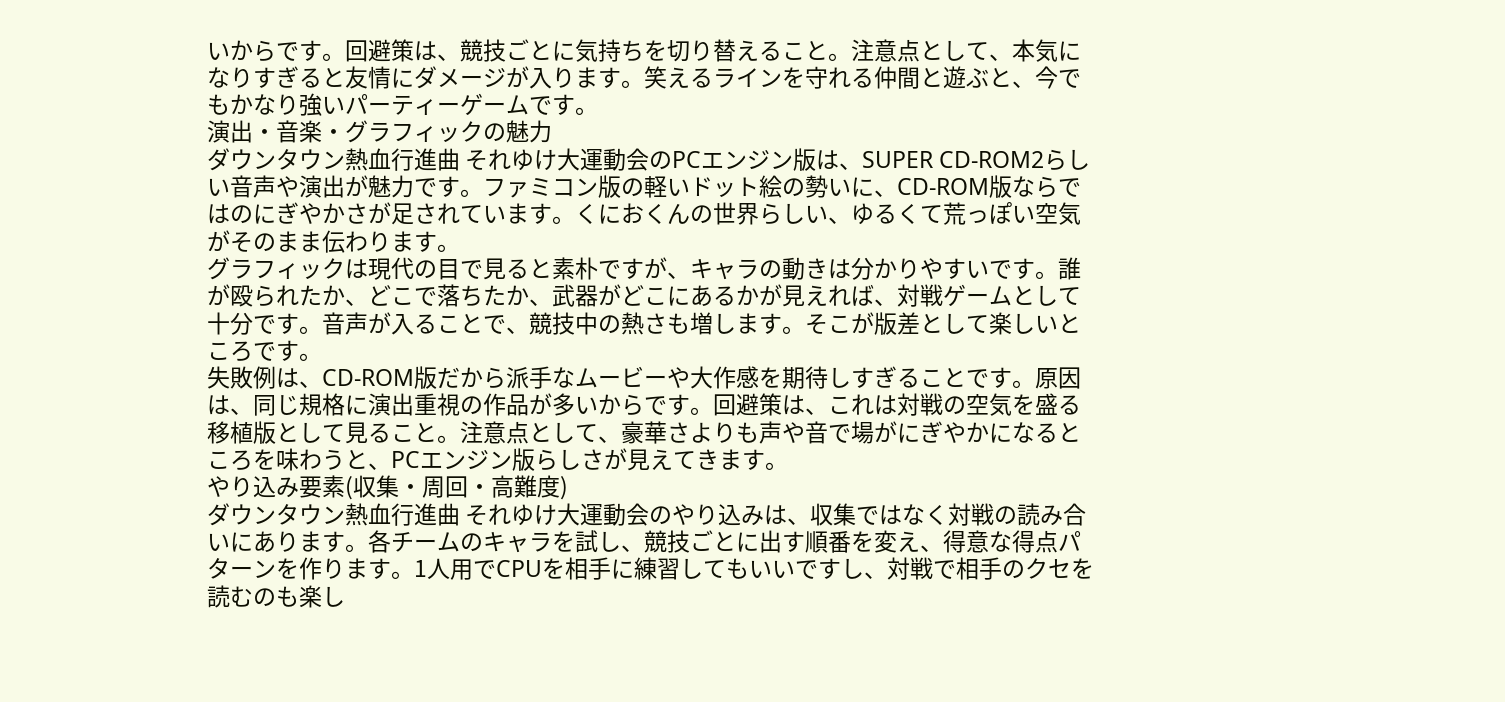いからです。回避策は、競技ごとに気持ちを切り替えること。注意点として、本気になりすぎると友情にダメージが入ります。笑えるラインを守れる仲間と遊ぶと、今でもかなり強いパーティーゲームです。
演出・音楽・グラフィックの魅力
ダウンタウン熱血行進曲 それゆけ大運動会のPCエンジン版は、SUPER CD-ROM2らしい音声や演出が魅力です。ファミコン版の軽いドット絵の勢いに、CD-ROM版ならではのにぎやかさが足されています。くにおくんの世界らしい、ゆるくて荒っぽい空気がそのまま伝わります。
グラフィックは現代の目で見ると素朴ですが、キャラの動きは分かりやすいです。誰が殴られたか、どこで落ちたか、武器がどこにあるかが見えれば、対戦ゲームとして十分です。音声が入ることで、競技中の熱さも増します。そこが版差として楽しいところです。
失敗例は、CD-ROM版だから派手なムービーや大作感を期待しすぎることです。原因は、同じ規格に演出重視の作品が多いからです。回避策は、これは対戦の空気を盛る移植版として見ること。注意点として、豪華さよりも声や音で場がにぎやかになるところを味わうと、PCエンジン版らしさが見えてきます。
やり込み要素(収集・周回・高難度)
ダウンタウン熱血行進曲 それゆけ大運動会のやり込みは、収集ではなく対戦の読み合いにあります。各チームのキャラを試し、競技ごとに出す順番を変え、得意な得点パターンを作ります。1人用でCPUを相手に練習してもいいですし、対戦で相手のクセを読むのも楽し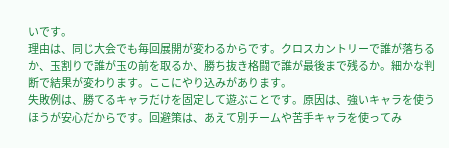いです。
理由は、同じ大会でも毎回展開が変わるからです。クロスカントリーで誰が落ちるか、玉割りで誰が玉の前を取るか、勝ち抜き格闘で誰が最後まで残るか。細かな判断で結果が変わります。ここにやり込みがあります。
失敗例は、勝てるキャラだけを固定して遊ぶことです。原因は、強いキャラを使うほうが安心だからです。回避策は、あえて別チームや苦手キャラを使ってみ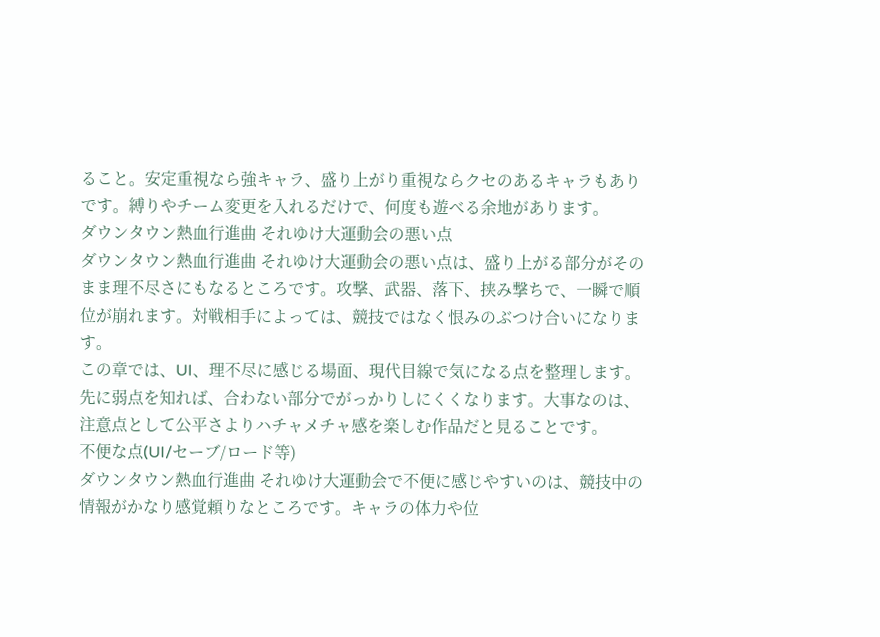ること。安定重視なら強キャラ、盛り上がり重視ならクセのあるキャラもありです。縛りやチーム変更を入れるだけで、何度も遊べる余地があります。
ダウンタウン熱血行進曲 それゆけ大運動会の悪い点
ダウンタウン熱血行進曲 それゆけ大運動会の悪い点は、盛り上がる部分がそのまま理不尽さにもなるところです。攻撃、武器、落下、挟み撃ちで、一瞬で順位が崩れます。対戦相手によっては、競技ではなく恨みのぶつけ合いになります。
この章では、UI、理不尽に感じる場面、現代目線で気になる点を整理します。先に弱点を知れば、合わない部分でがっかりしにくくなります。大事なのは、注意点として公平さよりハチャメチャ感を楽しむ作品だと見ることです。
不便な点(UI/セーブ/ロード等)
ダウンタウン熱血行進曲 それゆけ大運動会で不便に感じやすいのは、競技中の情報がかなり感覚頼りなところです。キャラの体力や位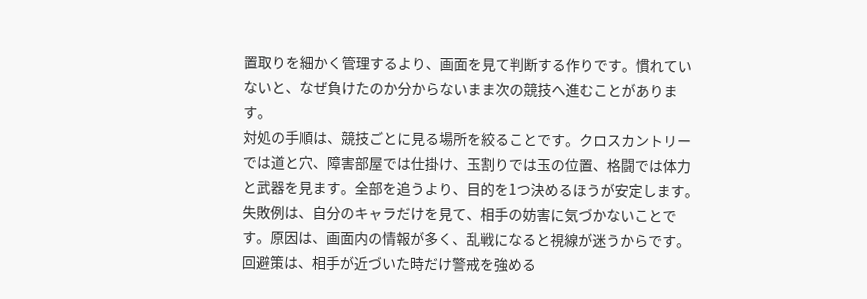置取りを細かく管理するより、画面を見て判断する作りです。慣れていないと、なぜ負けたのか分からないまま次の競技へ進むことがあります。
対処の手順は、競技ごとに見る場所を絞ることです。クロスカントリーでは道と穴、障害部屋では仕掛け、玉割りでは玉の位置、格闘では体力と武器を見ます。全部を追うより、目的を1つ決めるほうが安定します。
失敗例は、自分のキャラだけを見て、相手の妨害に気づかないことです。原因は、画面内の情報が多く、乱戦になると視線が迷うからです。回避策は、相手が近づいた時だけ警戒を強める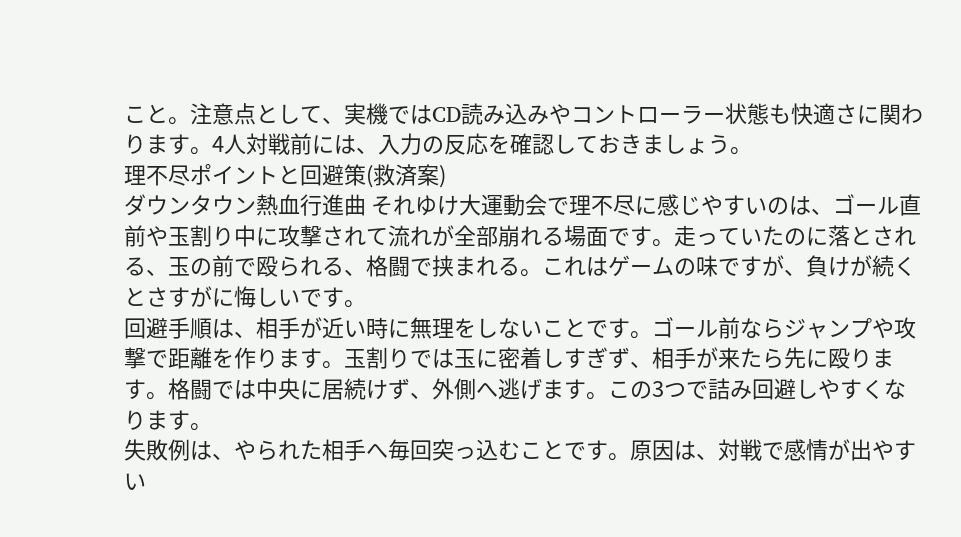こと。注意点として、実機ではCD読み込みやコントローラー状態も快適さに関わります。4人対戦前には、入力の反応を確認しておきましょう。
理不尽ポイントと回避策(救済案)
ダウンタウン熱血行進曲 それゆけ大運動会で理不尽に感じやすいのは、ゴール直前や玉割り中に攻撃されて流れが全部崩れる場面です。走っていたのに落とされる、玉の前で殴られる、格闘で挟まれる。これはゲームの味ですが、負けが続くとさすがに悔しいです。
回避手順は、相手が近い時に無理をしないことです。ゴール前ならジャンプや攻撃で距離を作ります。玉割りでは玉に密着しすぎず、相手が来たら先に殴ります。格闘では中央に居続けず、外側へ逃げます。この3つで詰み回避しやすくなります。
失敗例は、やられた相手へ毎回突っ込むことです。原因は、対戦で感情が出やすい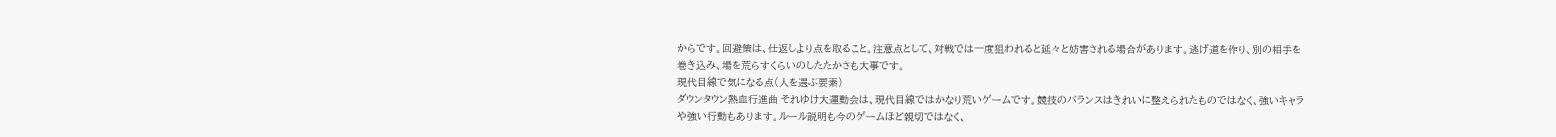からです。回避策は、仕返しより点を取ること。注意点として、対戦では一度狙われると延々と妨害される場合があります。逃げ道を作り、別の相手を巻き込み、場を荒らすくらいのしたたかさも大事です。
現代目線で気になる点(人を選ぶ要素)
ダウンタウン熱血行進曲 それゆけ大運動会は、現代目線ではかなり荒いゲームです。競技のバランスはきれいに整えられたものではなく、強いキャラや強い行動もあります。ルール説明も今のゲームほど親切ではなく、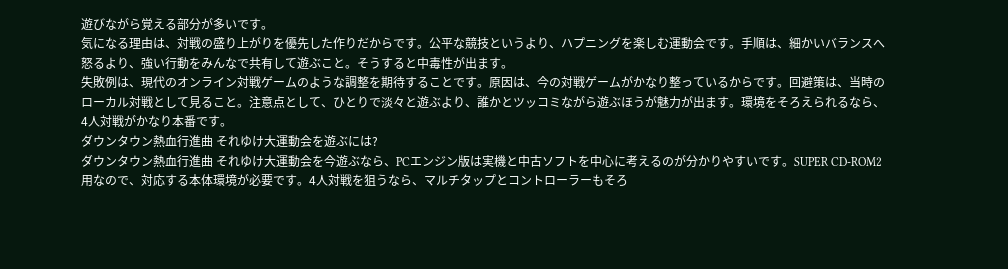遊びながら覚える部分が多いです。
気になる理由は、対戦の盛り上がりを優先した作りだからです。公平な競技というより、ハプニングを楽しむ運動会です。手順は、細かいバランスへ怒るより、強い行動をみんなで共有して遊ぶこと。そうすると中毒性が出ます。
失敗例は、現代のオンライン対戦ゲームのような調整を期待することです。原因は、今の対戦ゲームがかなり整っているからです。回避策は、当時のローカル対戦として見ること。注意点として、ひとりで淡々と遊ぶより、誰かとツッコミながら遊ぶほうが魅力が出ます。環境をそろえられるなら、4人対戦がかなり本番です。
ダウンタウン熱血行進曲 それゆけ大運動会を遊ぶには?
ダウンタウン熱血行進曲 それゆけ大運動会を今遊ぶなら、PCエンジン版は実機と中古ソフトを中心に考えるのが分かりやすいです。SUPER CD-ROM2用なので、対応する本体環境が必要です。4人対戦を狙うなら、マルチタップとコントローラーもそろ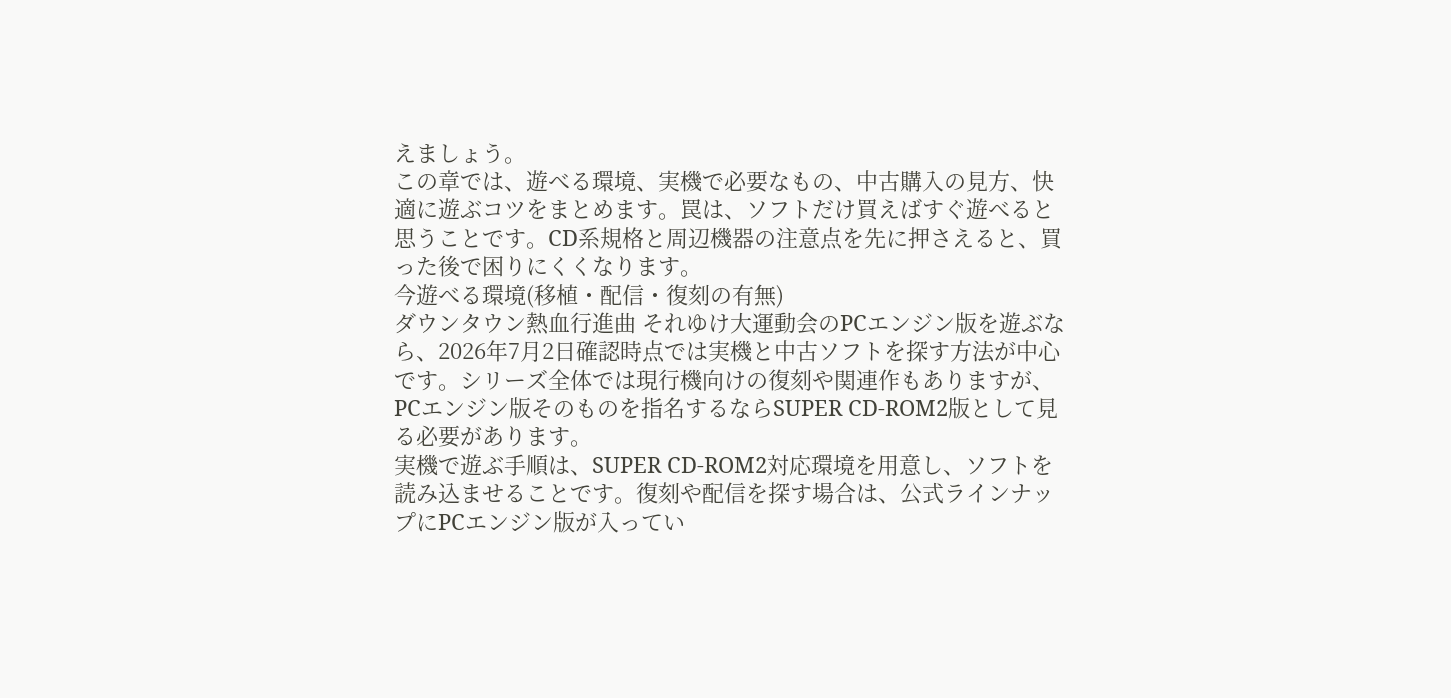えましょう。
この章では、遊べる環境、実機で必要なもの、中古購入の見方、快適に遊ぶコツをまとめます。罠は、ソフトだけ買えばすぐ遊べると思うことです。CD系規格と周辺機器の注意点を先に押さえると、買った後で困りにくくなります。
今遊べる環境(移植・配信・復刻の有無)
ダウンタウン熱血行進曲 それゆけ大運動会のPCエンジン版を遊ぶなら、2026年7月2日確認時点では実機と中古ソフトを探す方法が中心です。シリーズ全体では現行機向けの復刻や関連作もありますが、PCエンジン版そのものを指名するならSUPER CD-ROM2版として見る必要があります。
実機で遊ぶ手順は、SUPER CD-ROM2対応環境を用意し、ソフトを読み込ませることです。復刻や配信を探す場合は、公式ラインナップにPCエンジン版が入ってい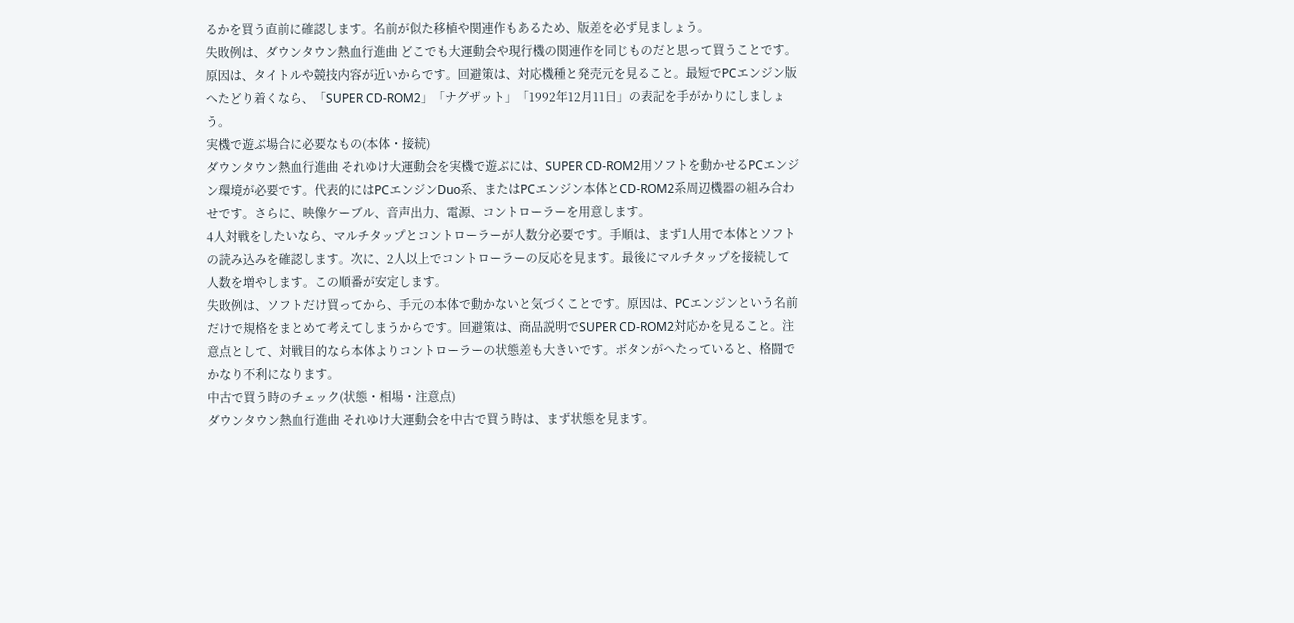るかを買う直前に確認します。名前が似た移植や関連作もあるため、版差を必ず見ましょう。
失敗例は、ダウンタウン熱血行進曲 どこでも大運動会や現行機の関連作を同じものだと思って買うことです。原因は、タイトルや競技内容が近いからです。回避策は、対応機種と発売元を見ること。最短でPCエンジン版へたどり着くなら、「SUPER CD-ROM2」「ナグザット」「1992年12月11日」の表記を手がかりにしましょう。
実機で遊ぶ場合に必要なもの(本体・接続)
ダウンタウン熱血行進曲 それゆけ大運動会を実機で遊ぶには、SUPER CD-ROM2用ソフトを動かせるPCエンジン環境が必要です。代表的にはPCエンジンDuo系、またはPCエンジン本体とCD-ROM2系周辺機器の組み合わせです。さらに、映像ケーブル、音声出力、電源、コントローラーを用意します。
4人対戦をしたいなら、マルチタップとコントローラーが人数分必要です。手順は、まず1人用で本体とソフトの読み込みを確認します。次に、2人以上でコントローラーの反応を見ます。最後にマルチタップを接続して人数を増やします。この順番が安定します。
失敗例は、ソフトだけ買ってから、手元の本体で動かないと気づくことです。原因は、PCエンジンという名前だけで規格をまとめて考えてしまうからです。回避策は、商品説明でSUPER CD-ROM2対応かを見ること。注意点として、対戦目的なら本体よりコントローラーの状態差も大きいです。ボタンがへたっていると、格闘でかなり不利になります。
中古で買う時のチェック(状態・相場・注意点)
ダウンタウン熱血行進曲 それゆけ大運動会を中古で買う時は、まず状態を見ます。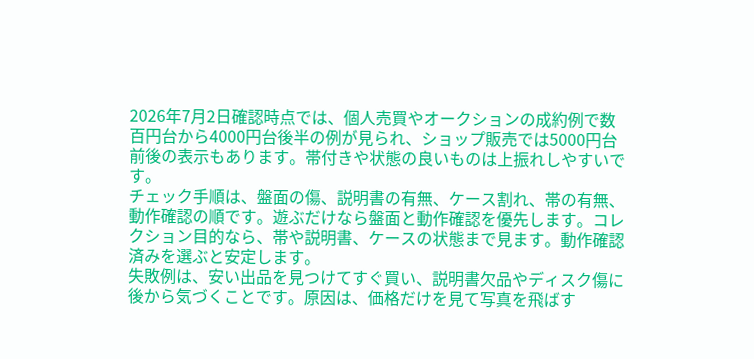2026年7月2日確認時点では、個人売買やオークションの成約例で数百円台から4000円台後半の例が見られ、ショップ販売では5000円台前後の表示もあります。帯付きや状態の良いものは上振れしやすいです。
チェック手順は、盤面の傷、説明書の有無、ケース割れ、帯の有無、動作確認の順です。遊ぶだけなら盤面と動作確認を優先します。コレクション目的なら、帯や説明書、ケースの状態まで見ます。動作確認済みを選ぶと安定します。
失敗例は、安い出品を見つけてすぐ買い、説明書欠品やディスク傷に後から気づくことです。原因は、価格だけを見て写真を飛ばす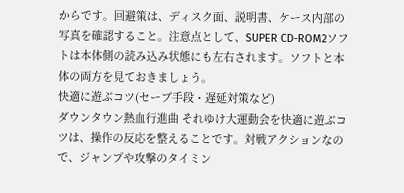からです。回避策は、ディスク面、説明書、ケース内部の写真を確認すること。注意点として、SUPER CD-ROM2ソフトは本体側の読み込み状態にも左右されます。ソフトと本体の両方を見ておきましょう。
快適に遊ぶコツ(セーブ手段・遅延対策など)
ダウンタウン熱血行進曲 それゆけ大運動会を快適に遊ぶコツは、操作の反応を整えることです。対戦アクションなので、ジャンプや攻撃のタイミン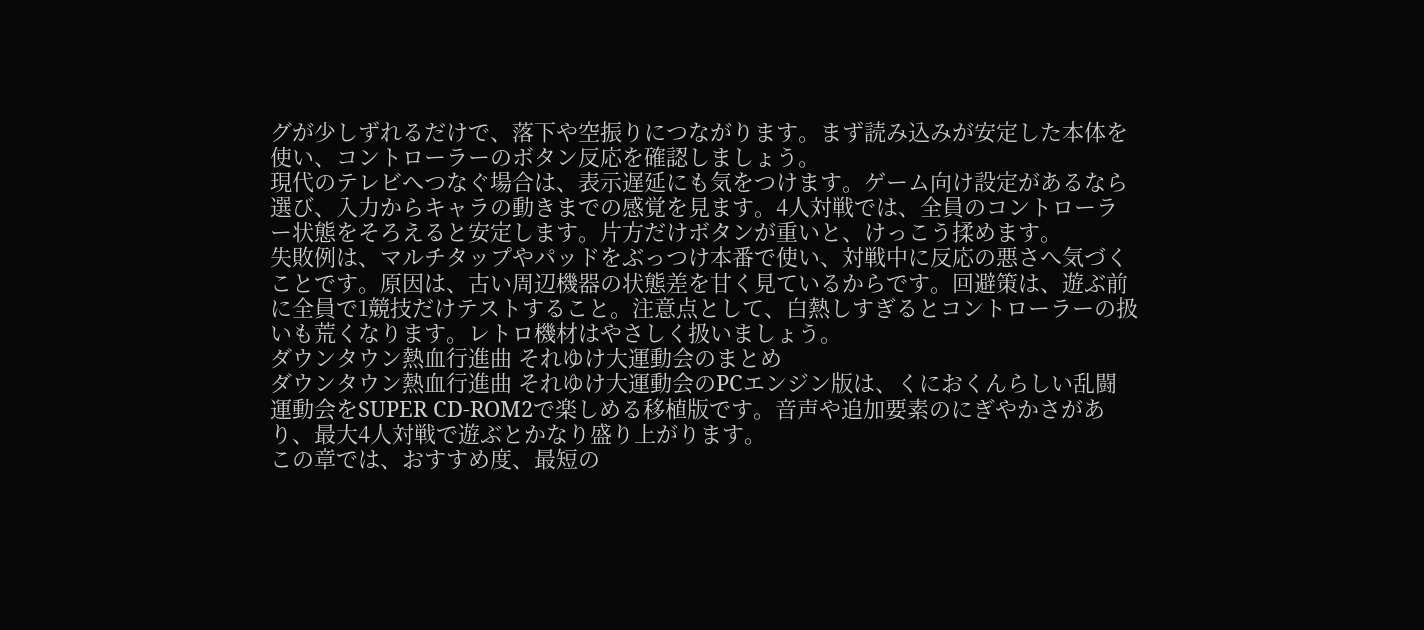グが少しずれるだけで、落下や空振りにつながります。まず読み込みが安定した本体を使い、コントローラーのボタン反応を確認しましょう。
現代のテレビへつなぐ場合は、表示遅延にも気をつけます。ゲーム向け設定があるなら選び、入力からキャラの動きまでの感覚を見ます。4人対戦では、全員のコントローラー状態をそろえると安定します。片方だけボタンが重いと、けっこう揉めます。
失敗例は、マルチタップやパッドをぶっつけ本番で使い、対戦中に反応の悪さへ気づくことです。原因は、古い周辺機器の状態差を甘く見ているからです。回避策は、遊ぶ前に全員で1競技だけテストすること。注意点として、白熱しすぎるとコントローラーの扱いも荒くなります。レトロ機材はやさしく扱いましょう。
ダウンタウン熱血行進曲 それゆけ大運動会のまとめ
ダウンタウン熱血行進曲 それゆけ大運動会のPCエンジン版は、くにおくんらしい乱闘運動会をSUPER CD-ROM2で楽しめる移植版です。音声や追加要素のにぎやかさがあり、最大4人対戦で遊ぶとかなり盛り上がります。
この章では、おすすめ度、最短の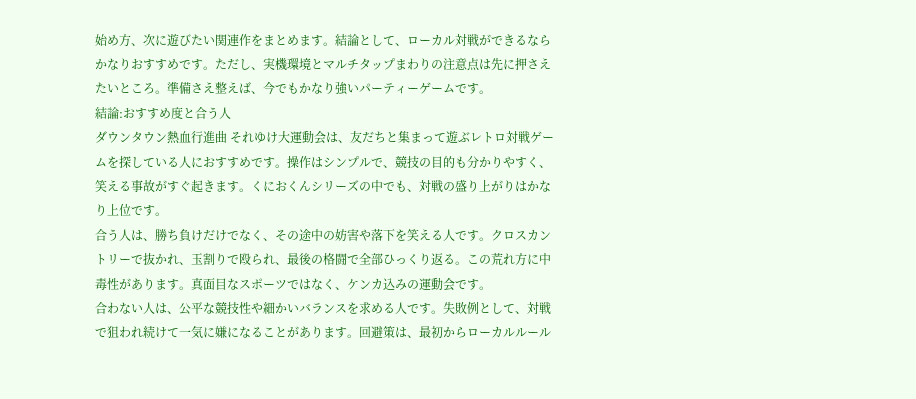始め方、次に遊びたい関連作をまとめます。結論として、ローカル対戦ができるならかなりおすすめです。ただし、実機環境とマルチタップまわりの注意点は先に押さえたいところ。準備さえ整えば、今でもかなり強いパーティーゲームです。
結論:おすすめ度と合う人
ダウンタウン熱血行進曲 それゆけ大運動会は、友だちと集まって遊ぶレトロ対戦ゲームを探している人におすすめです。操作はシンプルで、競技の目的も分かりやすく、笑える事故がすぐ起きます。くにおくんシリーズの中でも、対戦の盛り上がりはかなり上位です。
合う人は、勝ち負けだけでなく、その途中の妨害や落下を笑える人です。クロスカントリーで抜かれ、玉割りで殴られ、最後の格闘で全部ひっくり返る。この荒れ方に中毒性があります。真面目なスポーツではなく、ケンカ込みの運動会です。
合わない人は、公平な競技性や細かいバランスを求める人です。失敗例として、対戦で狙われ続けて一気に嫌になることがあります。回避策は、最初からローカルルール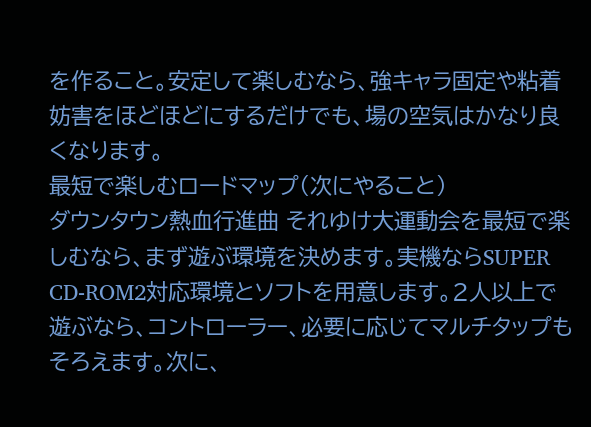を作ること。安定して楽しむなら、強キャラ固定や粘着妨害をほどほどにするだけでも、場の空気はかなり良くなります。
最短で楽しむロードマップ(次にやること)
ダウンタウン熱血行進曲 それゆけ大運動会を最短で楽しむなら、まず遊ぶ環境を決めます。実機ならSUPER CD-ROM2対応環境とソフトを用意します。2人以上で遊ぶなら、コントローラー、必要に応じてマルチタップもそろえます。次に、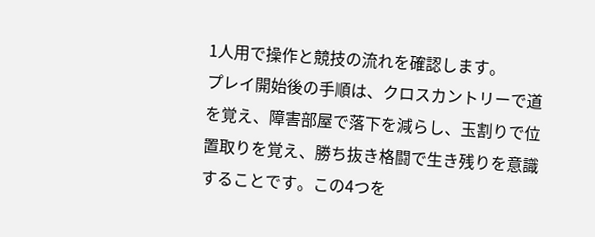1人用で操作と競技の流れを確認します。
プレイ開始後の手順は、クロスカントリーで道を覚え、障害部屋で落下を減らし、玉割りで位置取りを覚え、勝ち抜き格闘で生き残りを意識することです。この4つを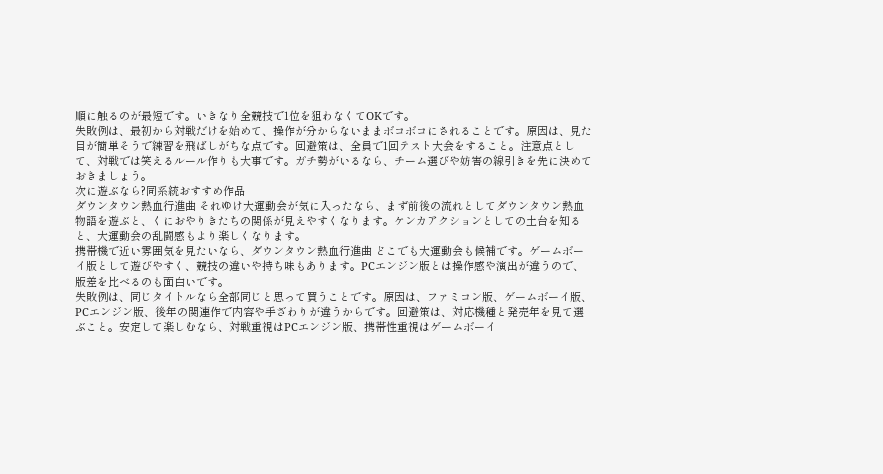順に触るのが最短です。いきなり全競技で1位を狙わなくてOKです。
失敗例は、最初から対戦だけを始めて、操作が分からないままボコボコにされることです。原因は、見た目が簡単そうで練習を飛ばしがちな点です。回避策は、全員で1回テスト大会をすること。注意点として、対戦では笑えるルール作りも大事です。ガチ勢がいるなら、チーム選びや妨害の線引きを先に決めておきましょう。
次に遊ぶなら?同系統おすすめ作品
ダウンタウン熱血行進曲 それゆけ大運動会が気に入ったなら、まず前後の流れとしてダウンタウン熱血物語を遊ぶと、くにおやりきたちの関係が見えやすくなります。ケンカアクションとしての土台を知ると、大運動会の乱闘感もより楽しくなります。
携帯機で近い雰囲気を見たいなら、ダウンタウン熱血行進曲 どこでも大運動会も候補です。ゲームボーイ版として遊びやすく、競技の違いや持ち味もあります。PCエンジン版とは操作感や演出が違うので、版差を比べるのも面白いです。
失敗例は、同じタイトルなら全部同じと思って買うことです。原因は、ファミコン版、ゲームボーイ版、PCエンジン版、後年の関連作で内容や手ざわりが違うからです。回避策は、対応機種と発売年を見て選ぶこと。安定して楽しむなら、対戦重視はPCエンジン版、携帯性重視はゲームボーイ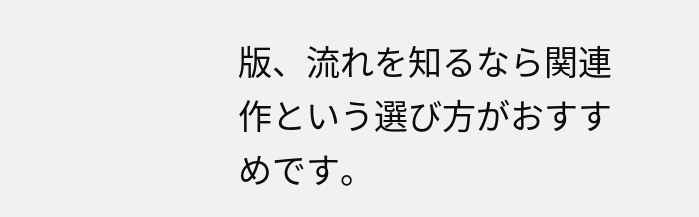版、流れを知るなら関連作という選び方がおすすめです。